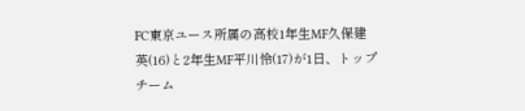FC東京ユース所属の高校1年生MF久保建英(16)と2年生MF平川怜(17)が1日、トップチーム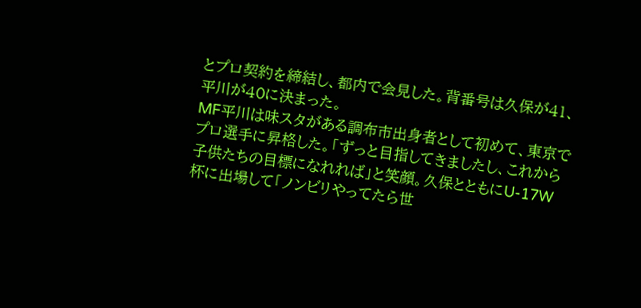とプロ契約を締結し、都内で会見した。背番号は久保が41、平川が40に決まった。
MF平川は味スタがある調布市出身者として初めて、東京でプロ選手に昇格した。「ずっと目指してきましたし、これから子供たちの目標になれれば」と笑顔。久保とともにU-17W杯に出場して「ノンビリやってたら世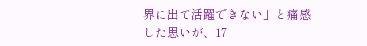界に出て活躍できない」と痛感した思いが、17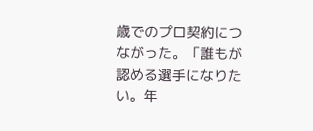歳でのプロ契約につながった。「誰もが認める選手になりたい。年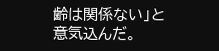齢は関係ない」と意気込んだ。